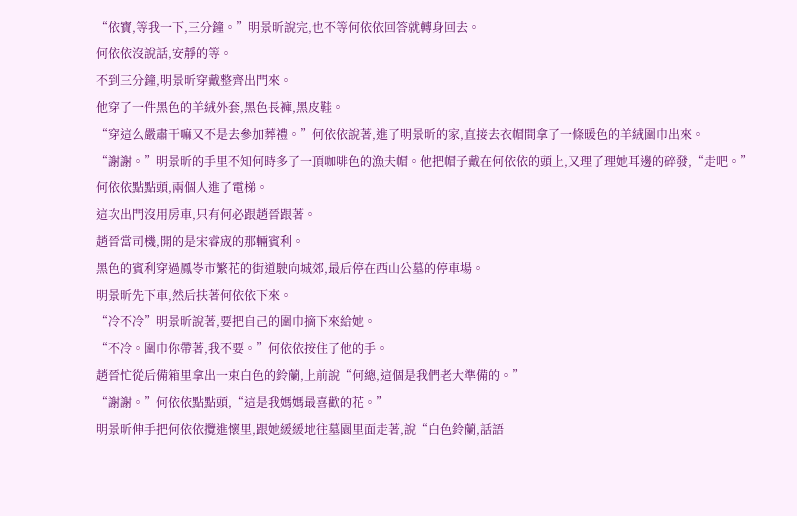“依寶,等我一下,三分鐘。”明景昕說完,也不等何依依回答就轉身回去。
何依依沒說話,安靜的等。
不到三分鐘,明景昕穿戴整齊出門來。
他穿了一件黑色的羊絨外套,黑色長褲,黑皮鞋。
“穿這么嚴肅干嘛又不是去參加葬禮。”何依依說著,進了明景昕的家,直接去衣帽間拿了一條暖色的羊絨圍巾出來。
“謝謝。”明景昕的手里不知何時多了一頂咖啡色的漁夫帽。他把帽子戴在何依依的頭上,又理了理她耳邊的碎發,“走吧。”
何依依點點頭,兩個人進了電梯。
這次出門沒用房車,只有何必跟趙晉跟著。
趙晉當司機,開的是宋睿宬的那輛賓利。
黑色的賓利穿過鳳岺市繁花的街道駛向城郊,最后停在西山公墓的停車場。
明景昕先下車,然后扶著何依依下來。
“冷不冷”明景昕說著,要把自己的圍巾摘下來給她。
“不冷。圍巾你帶著,我不要。”何依依按住了他的手。
趙晉忙從后備箱里拿出一束白色的鈴蘭,上前說“何總,這個是我們老大準備的。”
“謝謝。”何依依點點頭,“這是我媽媽最喜歡的花。”
明景昕伸手把何依依攬進懷里,跟她緩緩地往墓園里面走著,說“白色鈴蘭,話語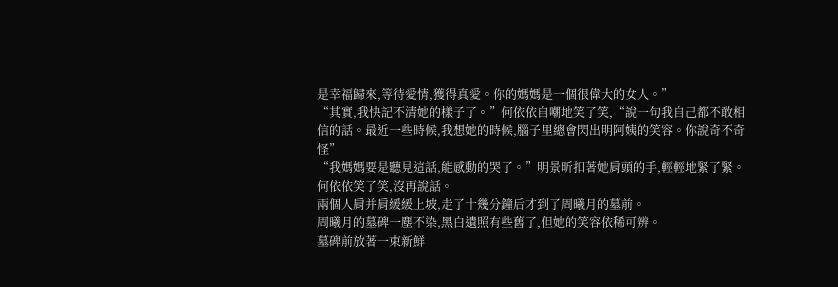是幸福歸來,等待愛情,獲得真愛。你的媽媽是一個很偉大的女人。”
“其實,我快記不清她的樣子了。”何依依自嘲地笑了笑,“說一句我自己都不敢相信的話。最近一些時候,我想她的時候,腦子里總會閃出明阿姨的笑容。你說奇不奇怪”
“我媽媽要是聽見這話,能感動的哭了。”明景昕扣著她肩頭的手,輕輕地緊了緊。
何依依笑了笑,沒再說話。
兩個人肩并肩緩緩上坡,走了十幾分鐘后才到了周曦月的墓前。
周曦月的墓碑一塵不染,黑白遺照有些舊了,但她的笑容依稀可辨。
墓碑前放著一束新鮮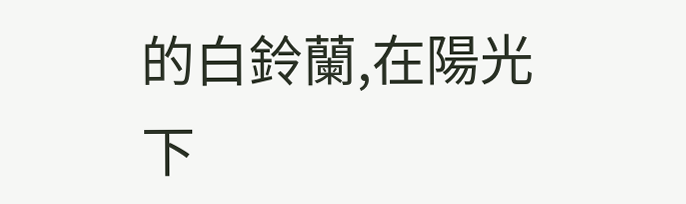的白鈴蘭,在陽光下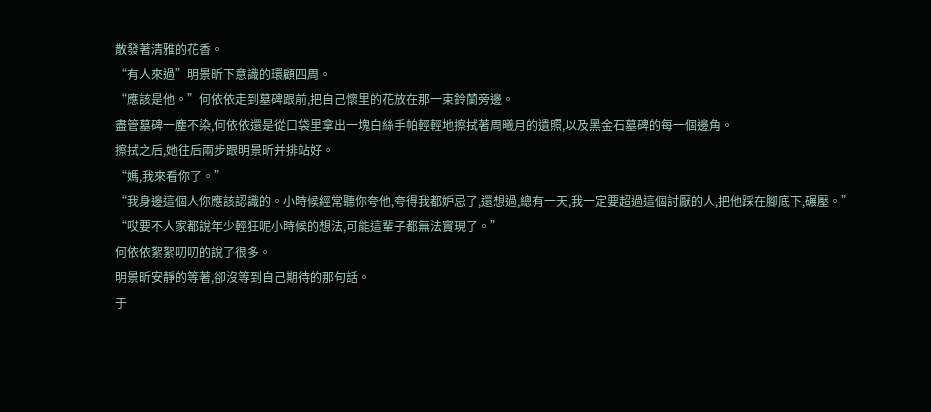散發著清雅的花香。
“有人來過”明景昕下意識的環顧四周。
“應該是他。”何依依走到墓碑跟前,把自己懷里的花放在那一束鈴蘭旁邊。
盡管墓碑一塵不染,何依依還是從口袋里拿出一塊白絲手帕輕輕地擦拭著周曦月的遺照,以及黑金石墓碑的每一個邊角。
擦拭之后,她往后兩步跟明景昕并排站好。
“媽,我來看你了。”
“我身邊這個人你應該認識的。小時候經常聽你夸他,夸得我都妒忌了,還想過,總有一天,我一定要超過這個討厭的人,把他踩在腳底下,碾壓。”
“哎要不人家都說年少輕狂呢小時候的想法,可能這輩子都無法實現了。”
何依依絮絮叨叨的說了很多。
明景昕安靜的等著,卻沒等到自己期待的那句話。
于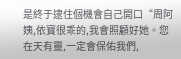是終于逮住個機會自己開口“周阿姨,依寶很乖的,我會照顧好她。您在天有靈,一定會保佑我們,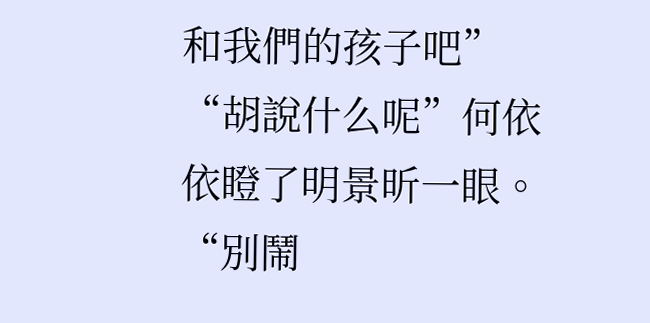和我們的孩子吧”
“胡說什么呢”何依依瞪了明景昕一眼。
“別鬧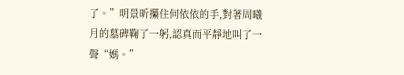了。”明景昕攥住何依依的手,對著周曦月的墓碑鞠了一躬,認真而平靜地叫了一聲“媽。”